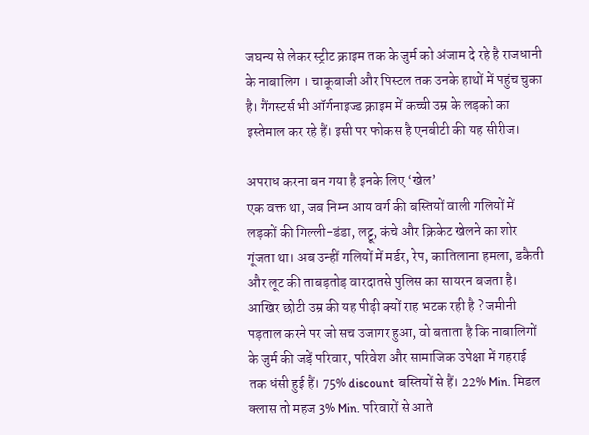जघन्य से लेकर स्ट्रीट क्राइम तक के जुर्म को अंजाम दे रहे है राजधानी के नाबालिग । चाकूबाजी और पिस्टल तक उनके हाथों में पहुंच चुका है। गैंगस्टर्स भी ऑर्गनाइज्ड क्राइम में कच्ची उम्र के लड़को का इस्तेमाल कर रहे हैं। इसी पर फोकस है एनबीटी की यह सीरीज।

अपराध करना बन गया है इनके लिए ‘खेल’
एक वक्त था, जब निम्न आय वर्ग की बस्तियों वाली गलियों में लड़कों की गिल्ली-डंडा, लट्टू, कंचे और क्रिकेट खेलने का शोर गूंजता था। अब उन्हीं गलियों में मर्डर, रेप, कातिलाना हमला, डकैती और लूट की ताबड़तोड़ वारदातसे पुलिस का सायरन बजता है। आखिर छोटी उम्र की यह पीढ़ी क्यों राह भटक रही है ? जमीनी पड़ताल करने पर जो सच उजागर हुआ, वो बताता है कि नाबालिगों के जुर्म की जड़ें परिवार, परिवेश और सामाजिक उपेक्षा में गहराई तक धंसी हुई हैं। 75% discount बस्तियों से हैं। 22% Min. मिडल क्लास तो महज 3% Min. परिवारों से आते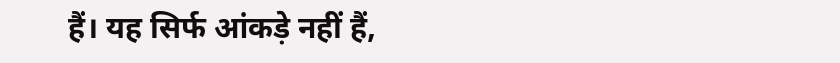हैं। यह सिर्फ आंकड़े नहीं हैं,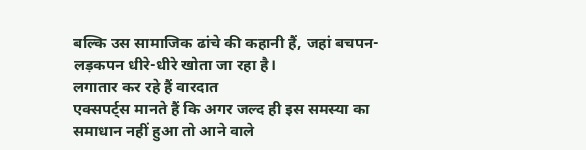बल्कि उस सामाजिक ढांचे की कहानी हैं, जहां बचपन-लड़कपन धीरे-धीरे खोता जा रहा है।
लगातार कर रहे हैं वारदात
एक्सपर्ट्स मानते हैं कि अगर जल्द ही इस समस्या का समाधान नहीं हुआ तो आने वाले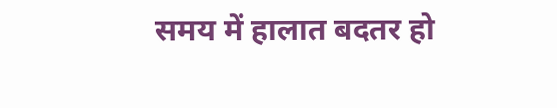समय में हालात बदतर हो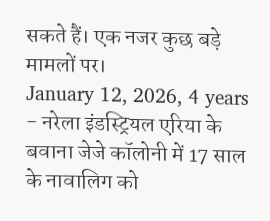सकते हैं। एक नजर कुछ बड़े मामलों पर।
January 12, 2026, 4 years
- नरेला इंडस्ट्रियल एरिया के बवाना जेजे कॉलोनी में 17 साल के नावालिग को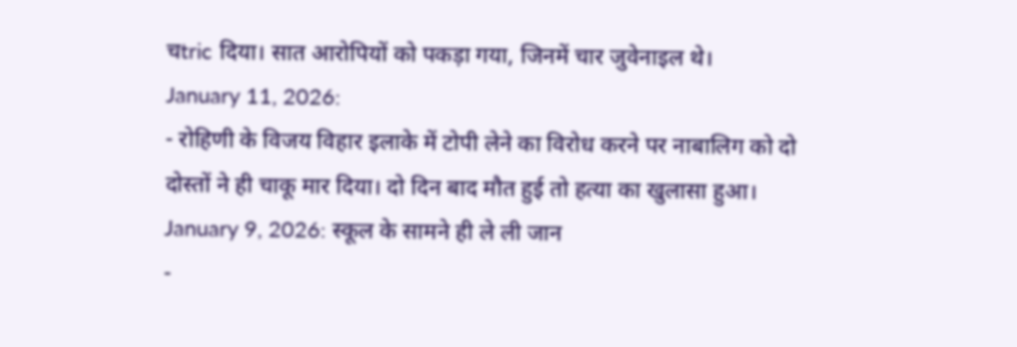चtric दिया। सात आरोपियों को पकड़ा गया, जिनमें चार जुवेनाइल थे।
January 11, 2026:
- रोहिणी के विजय विहार इलाके में टोपी लेने का विरोध करने पर नाबालिग को दो दोस्तों ने ही चाकू मार दिया। दो दिन बाद मौत हुई तो हत्या का खुलासा हुआ।
January 9, 2026: स्कूल के सामने ही ले ली जान
-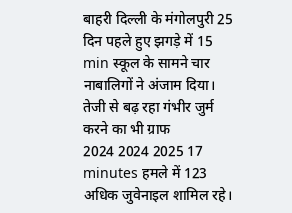बाहरी दिल्ली के मंगोलपुरी 25 दिन पहले हुए झगड़े में 15 min स्कूल के सामने चार नाबालिगों ने अंजाम दिया।
तेजी से बढ़ रहा गंभीर जुर्म करने का भी ग्राफ
2024 2024 2025 17 minutes हमले में 123 अधिक जुवेनाइल शामिल रहे।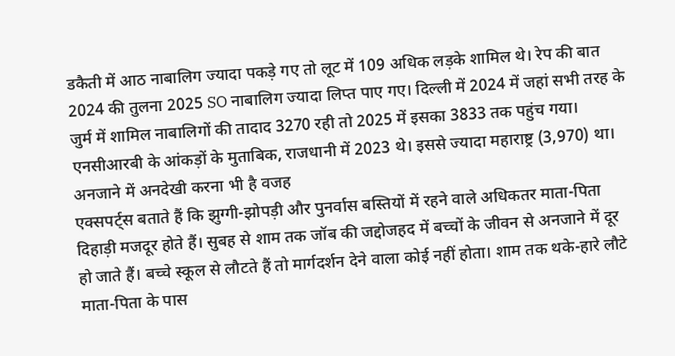डकैती में आठ नाबालिग ज्यादा पकड़े गए तो लूट में 109 अधिक लड़के शामिल थे। रेप की बात 2024 की तुलना 2025 SO नाबालिग ज्यादा लिप्त पाए गए। दिल्ली में 2024 में जहां सभी तरह के जुर्म में शामिल नाबालिगों की तादाद 3270 रही तो 2025 में इसका 3833 तक पहुंच गया। एनसीआरबी के आंकड़ों के मुताबिक, राजधानी में 2023 थे। इससे ज्यादा महाराष्ट्र (3,970) था।
अनजाने में अनदेखी करना भी है वजह
एक्सपर्ट्स बताते हैं कि झुग्गी-झोपड़ी और पुनर्वास बस्तियों में रहने वाले अधिकतर माता-पिता दिहाड़ी मजदूर होते हैं। सुबह से शाम तक जॉब की जद्दोजहद में बच्चों के जीवन से अनजाने में दूर हो जाते हैं। बच्चे स्कूल से लौटते हैं तो मार्गदर्शन देने वाला कोई नहीं होता। शाम तक थके-हारे लौटे माता-पिता के पास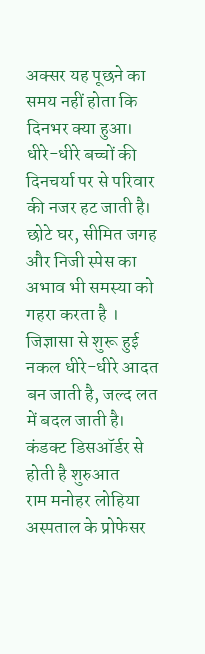अक्सर यह पूछने का समय नहीं होता कि दिनभर क्या हुआ। धीरे-धीरे बच्चों की दिनचर्या पर से परिवार की नजर हट जाती है। छोटे घर, सीमित जगह और निजी स्पेस का अभाव भी समस्या को गहरा करता है । जिज्ञासा से शुरू हुई नकल धीरे-धीरे आदत बन जाती है, जल्द लत में बदल जाती है।
कंडक्ट डिसऑर्डर से होती है शुरुआत
राम मनोहर लोहिया अस्पताल के प्रोफेसर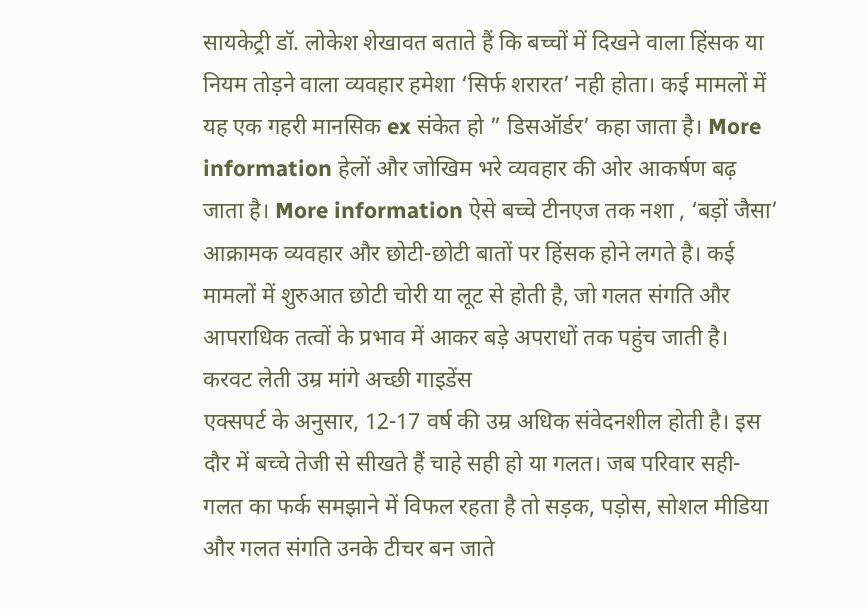सायकेट्री डॉ. लोकेश शेखावत बताते हैं कि बच्चों में दिखने वाला हिंसक या नियम तोड़ने वाला व्यवहार हमेशा ‘सिर्फ शरारत’ नही होता। कई मामलों में यह एक गहरी मानसिक ex संकेत हो ” डिसऑर्डर’ कहा जाता है। More information हेलों और जोखिम भरे व्यवहार की ओर आकर्षण बढ़ जाता है। More information ऐसे बच्चे टीनएज तक नशा , ‘बड़ों जैसा’ आक्रामक व्यवहार और छोटी-छोटी बातों पर हिंसक होने लगते है। कई मामलों में शुरुआत छोटी चोरी या लूट से होती है, जो गलत संगति और आपराधिक तत्वों के प्रभाव में आकर बड़े अपराधों तक पहुंच जाती है।
करवट लेती उम्र मांगे अच्छी गाइडेंस
एक्सपर्ट के अनुसार, 12-17 वर्ष की उम्र अधिक संवेदनशील होती है। इस दौर में बच्चे तेजी से सीखते हैं चाहे सही हो या गलत। जब परिवार सही-गलत का फर्क समझाने में विफल रहता है तो सड़क, पड़ोस, सोशल मीडिया और गलत संगति उनके टीचर बन जाते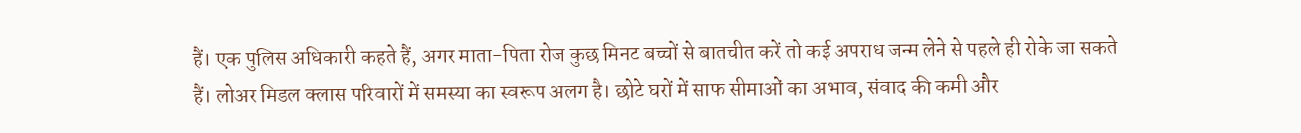हैं। एक पुलिस अधिकारी कहते हैं, अगर माता-पिता रोज कुछ मिनट बच्चों से बातचीत करें तो कई अपराध जन्म लेने से पहले ही रोके जा सकते हैं। लोअर मिडल क्लास परिवारों में समस्या का स्वरूप अलग है। छोटे घरों में साफ सीमाओं का अभाव, संवाद की कमी और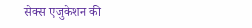सेक्स एजुकेशन की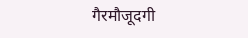गैरमौजूदगी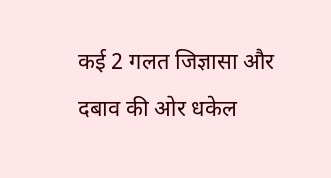कई 2 गलत जिज्ञासा और दबाव की ओर धकेल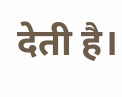देती है।